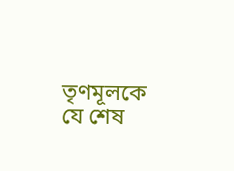তৃণমূলকে যে শেষ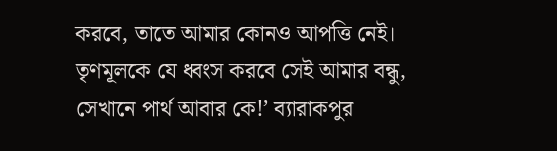করবে, তাতে আমার কোনও আপত্তি নেই। তৃণমূলকে যে ধ্বংস করবে সেই আমার বন্ধু, সেখানে পার্থ আবার কে!’ ব্যারাকপুর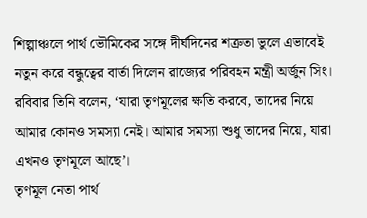শিল্পাঞ্চলে পার্থ ভৌমিকের সঙ্গে দীর্ঘদিনের শত্রুতা ভুলে এভাবেই নতুন করে বন্ধুত্বের বার্তা দিলেন রাজ্যের পরিবহন মন্ত্রী অর্জুন সিং। রবিবার তিনি বলেন, ‘যারা তৃণমূলের ক্ষতি করবে, তাদের নিয়ে আমার কোনও সমস্যা নেই। আমার সমস্যা শুধু তাদের নিয়ে, যারা এখনও তৃণমূলে আছে’।
তৃণমূল নেতা পার্থ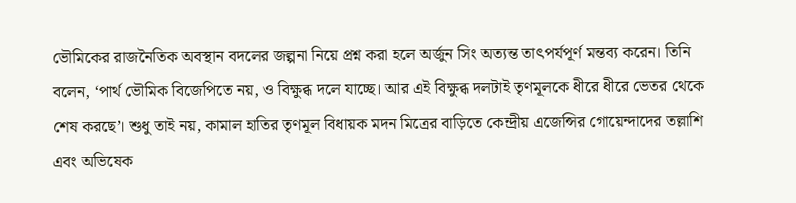ভৌমিকের রাজনৈতিক অবস্থান বদলের জল্পনা নিয়ে প্রশ্ন করা হলে অর্জুন সিং অত্যন্ত তাৎপর্যপূর্ণ মন্তব্য করেন। তিনি বলেন, ‘পার্থ ভৌমিক বিজেপিতে নয়, ও বিক্ষুব্ধ দলে যাচ্ছে। আর এই বিক্ষুব্ধ দলটাই তৃণমূলকে ধীরে ধীরে ভেতর থেকে শেষ করছে’। শুধু তাই নয়, কামাল হাতির তৃণমূল বিধায়ক মদন মিত্রের বাড়িতে কেন্দ্রীয় এজেন্সির গোয়েন্দাদের তল্লাশি এবং অভিষেক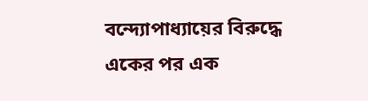বন্দ্যোপাধ্যায়ের বিরুদ্ধে একের পর এক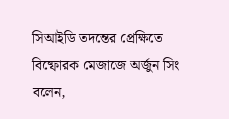সিআইডি তদন্তের প্রেক্ষিতে বিষ্ফোরক মেজাজে অর্জুন সিং বলেন,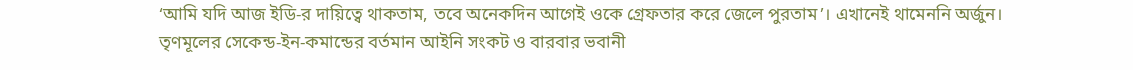‘আমি যদি আজ ইডি-র দায়িত্বে থাকতাম, তবে অনেকদিন আগেই ওকে গ্রেফতার করে জেলে পুরতাম’। এখানেই থামেননি অর্জুন।
তৃণমূলের সেকেন্ড-ইন-কমান্ডের বর্তমান আইনি সংকট ও বারবার ভবানী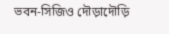ভবন-সিজিও দৌড়াদৌড়ি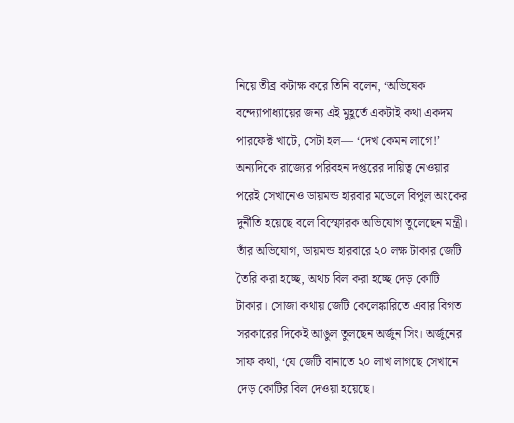নিয়ে তীব্র কটাক্ষ করে তিনি বলেন, ‘অভিষেক বন্দ্যোপাধ্যায়ের জন্য এই মুহূর্তে একটাই কথা একদম পারফেক্ট খাটে, সেটা হল— ‘দেখ কেমন লাগে!’ অন্যদিকে রাজ্যের পরিবহন দপ্তরের দায়িত্ব নেওয়ার পরেই সেখানেও ডায়মন্ড হারবার মডেলে বিপুল অংকের দুর্নীতি হয়েছে বলে বিস্ফোরক অভিযোগ তুলেছেন মন্ত্রী। তাঁর অভিযোগ, ডায়মন্ড হারবারে ২০ লক্ষ টাকার জেটি তৈরি করা হচ্ছে, অথচ বিল করা হচ্ছে দেড় কোটি টাকার। সোজা কথায় জেটি কেলেঙ্কারিতে এবার বিগত সরকারের দিকেই আঙুল তুলছেন অর্জুন সিং। অর্জুনের সাফ কথা, ‘যে জেটি বানাতে ২০ লাখ লাগছে সেখানে দেড় কোটির বিল দেওয়া হয়েছে।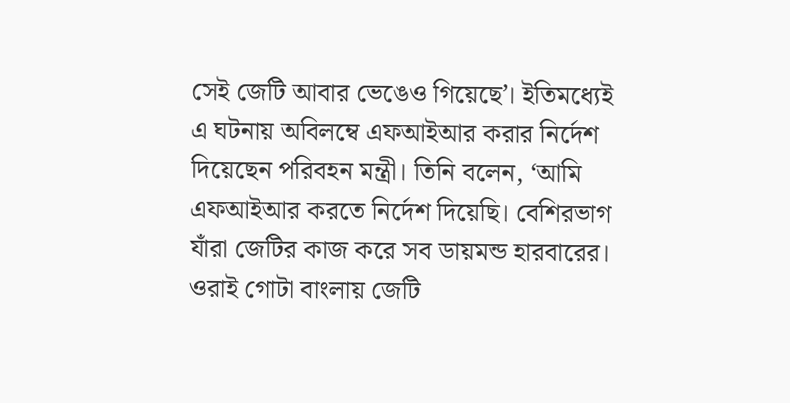সেই জেটি আবার ভেঙেও গিয়েছে’। ইতিমধ্যেই এ ঘটনায় অবিলম্বে এফআইআর করার নির্দেশ দিয়েছেন পরিবহন মন্ত্রী। তিনি বলেন, ‘আমি এফআইআর করতে নির্দেশ দিয়েছি। বেশিরভাগ যাঁরা জেটির কাজ করে সব ডায়মন্ড হারবারের। ওরাই গোটা বাংলায় জেটি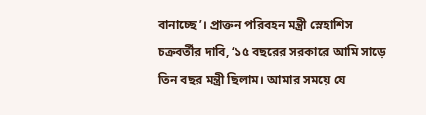বানাচ্ছে’। প্রাক্তন পরিবহন মন্ত্রী স্নেহাশিস চক্রবর্তীর দাবি, ‘১৫ বছরের সরকারে আমি সাড়ে তিন বছর মন্ত্রী ছিলাম। আমার সময়ে যে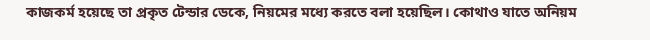কাজকর্ম হয়েছে তা প্রকৃত টেন্ডার ডেকে, নিয়মের মধ্যে করতে বলা হয়েছিল। কোথাও যাতে অনিয়ম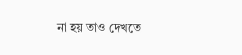না হয় তাও দেখতে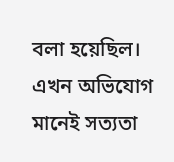বলা হয়েছিল। এখন অভিযোগ মানেই সত্যতা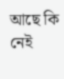আছে কি নেই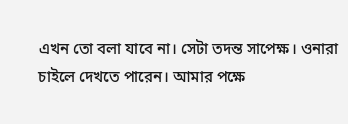এখন তো বলা যাবে না। সেটা তদন্ত সাপেক্ষ। ওনারা চাইলে দেখতে পারেন। আমার পক্ষে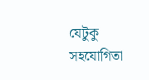যেটুকু সহযোগিতা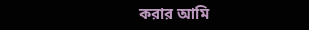করার আমি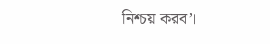নিশ্চয় করব’।